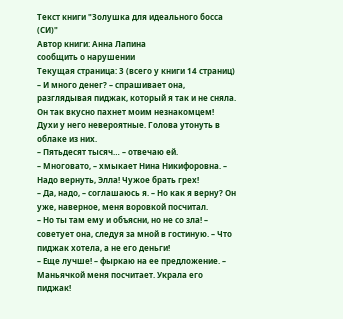Текст книги "Золушка для идеального босса (СИ)"
Автор книги: Анна Лапина
сообщить о нарушении
Текущая страница: 3 (всего у книги 14 страниц)
– И много денег? – спрашивает она, разглядывая пиджак, который я так и не сняла.
Он так вкусно пахнет моим незнакомцем! Духи у него невероятные. Голова утонуть в облаке из них.
– Пятьдесят тысяч… – отвечаю ей.
– Многовато, – хмыкает Нина Никифоровна. – Надо вернуть, Элла! Чужое брать грех!
– Да, надо, – соглашаюсь я. – Но как я верну? Он уже, наверное, меня воровкой посчитал.
– Но ты там ему и объясни, но не со зла! – советует она, следуя за мной в гостиную. – Что пиджак хотела, а не его деньги!
– Еще лучше! – фыркаю на ее предложение. – Маньячкой меня посчитает. Украла его пиджак!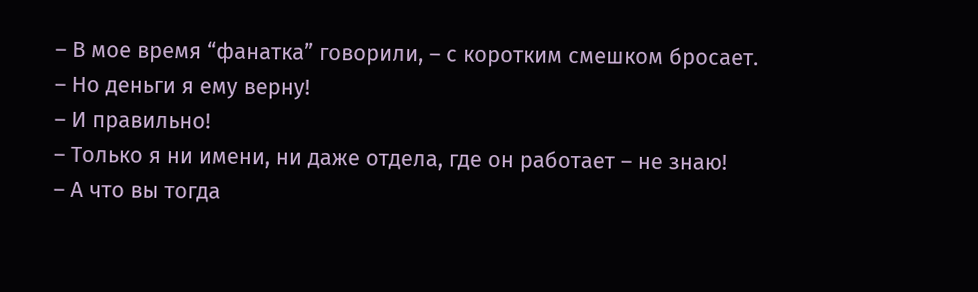– В мое время “фанатка” говорили, – с коротким смешком бросает.
– Но деньги я ему верну!
– И правильно!
– Только я ни имени, ни даже отдела, где он работает – не знаю!
– А что вы тогда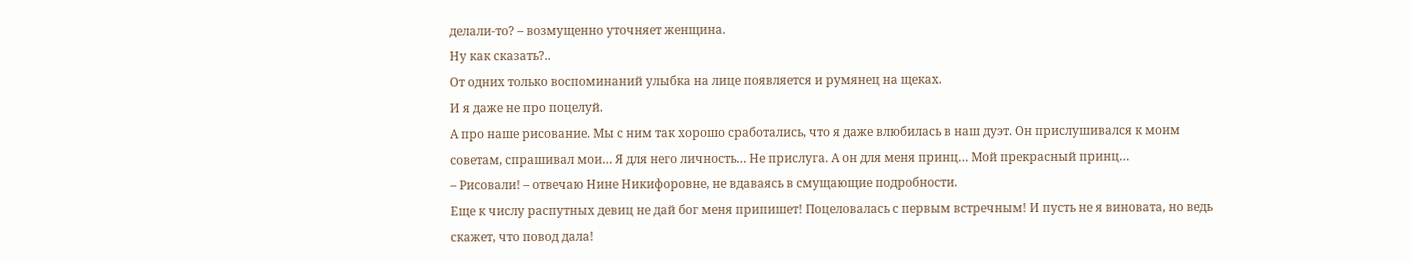делали-то? – возмущенно уточняет женщина.
Ну как сказать?..
От одних только воспоминаний улыбка на лице появляется и румянец на щеках.
И я даже не про поцелуй.
А про наше рисование. Мы с ним так хорошо сработались, что я даже влюбилась в наш дуэт. Он прислушивался к моим советам, спрашивал мои… Я для него личность… Не прислуга. А он для меня принц… Мой прекрасный принц…
– Рисовали! – отвечаю Нине Никифоровне, не вдаваясь в смущающие подробности.
Еще к числу распутных девиц не дай бог меня припишет! Поцеловалась с первым встречным! И пусть не я виновата, но ведь скажет, что повод дала!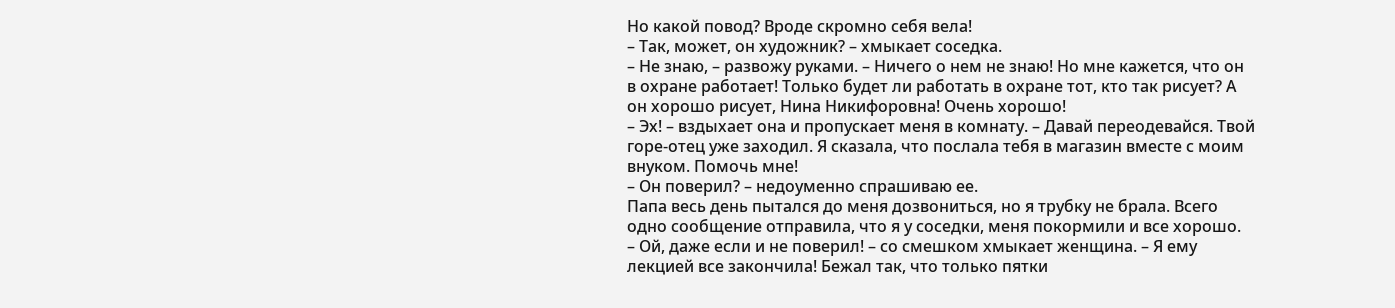Но какой повод? Вроде скромно себя вела!
– Так, может, он художник? – хмыкает соседка.
– Не знаю, – развожу руками. – Ничего о нем не знаю! Но мне кажется, что он в охране работает! Только будет ли работать в охране тот, кто так рисует? А он хорошо рисует, Нина Никифоровна! Очень хорошо!
– Эх! – вздыхает она и пропускает меня в комнату. – Давай переодевайся. Твой горе-отец уже заходил. Я сказала, что послала тебя в магазин вместе с моим внуком. Помочь мне!
– Он поверил? – недоуменно спрашиваю ее.
Папа весь день пытался до меня дозвониться, но я трубку не брала. Всего одно сообщение отправила, что я у соседки, меня покормили и все хорошо.
– Ой, даже если и не поверил! – со смешком хмыкает женщина. – Я ему лекцией все закончила! Бежал так, что только пятки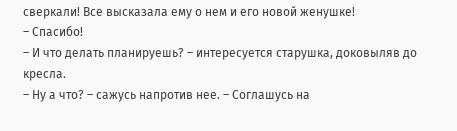сверкали! Все высказала ему о нем и его новой женушке!
– Спасибо!
– И что делать планируешь? – интересуется старушка, доковыляв до кресла.
– Ну а что? – сажусь напротив нее. – Соглашусь на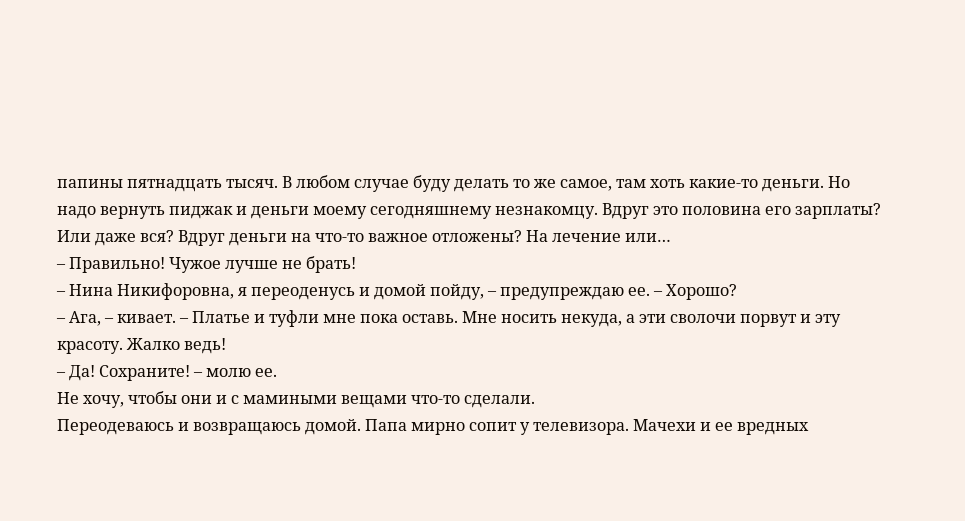папины пятнадцать тысяч. В любом случае буду делать то же самое, там хоть какие-то деньги. Но надо вернуть пиджак и деньги моему сегодняшнему незнакомцу. Вдруг это половина его зарплаты? Или даже вся? Вдруг деньги на что-то важное отложены? На лечение или…
– Правильно! Чужое лучше не брать!
– Нина Никифоровна, я переоденусь и домой пойду, – предупреждаю ее. – Хорошо?
– Ага, – кивает. – Платье и туфли мне пока оставь. Мне носить некуда, а эти сволочи порвут и эту красоту. Жалко ведь!
– Да! Сохраните! – молю ее.
Не хочу, чтобы они и с мамиными вещами что-то сделали.
Переодеваюсь и возвращаюсь домой. Папа мирно сопит у телевизора. Мачехи и ее вредных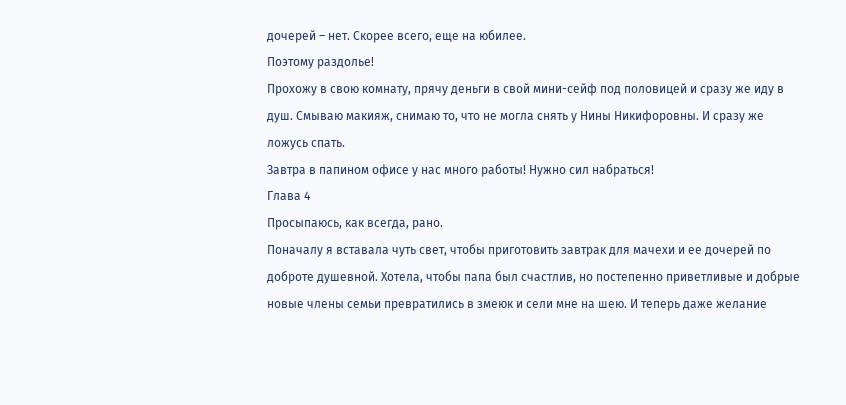дочерей – нет. Скорее всего, еще на юбилее.
Поэтому раздолье!
Прохожу в свою комнату, прячу деньги в свой мини-сейф под половицей и сразу же иду в душ. Смываю макияж, снимаю то, что не могла снять у Нины Никифоровны. И сразу же ложусь спать.
Завтра в папином офисе у нас много работы! Нужно сил набраться!
Глава 4
Просыпаюсь, как всегда, рано.
Поначалу я вставала чуть свет, чтобы приготовить завтрак для мачехи и ее дочерей по доброте душевной. Хотела, чтобы папа был счастлив, но постепенно приветливые и добрые новые члены семьи превратились в змеюк и сели мне на шею. И теперь даже желание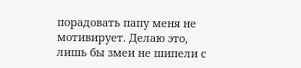порадовать папу меня не мотивирует. Делаю это, лишь бы змеи не шипели с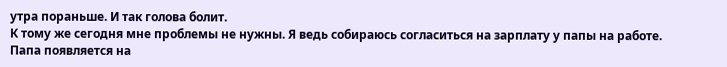утра пораньше. И так голова болит.
К тому же сегодня мне проблемы не нужны. Я ведь собираюсь согласиться на зарплату у папы на работе.
Папа появляется на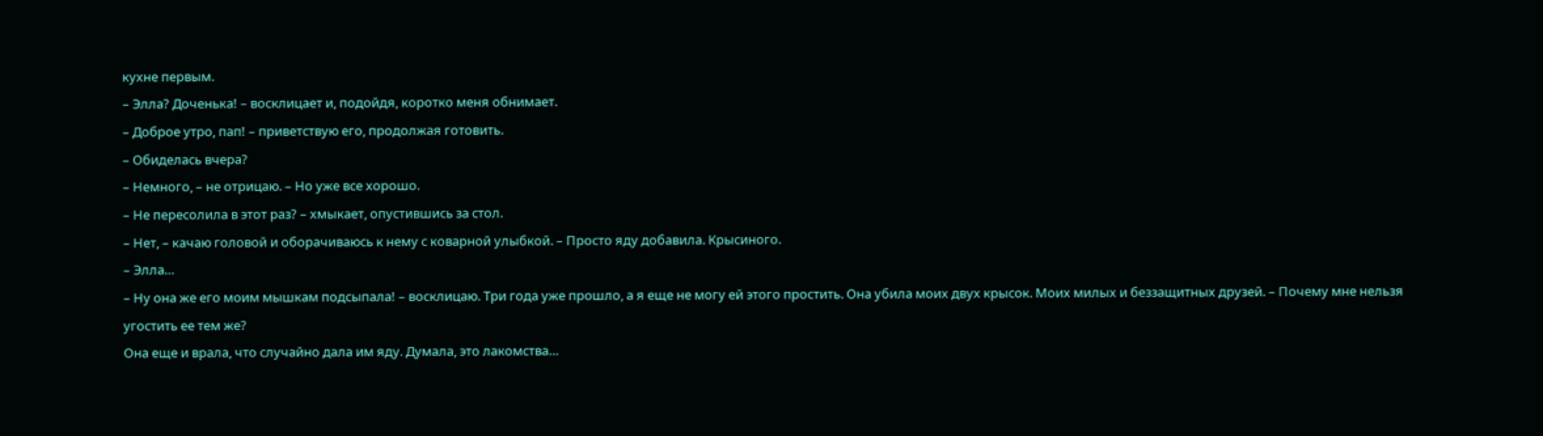кухне первым.
– Элла? Доченька! – восклицает и, подойдя, коротко меня обнимает.
– Доброе утро, пап! – приветствую его, продолжая готовить.
– Обиделась вчера?
– Немного, – не отрицаю. – Но уже все хорошо.
– Не пересолила в этот раз? – хмыкает, опустившись за стол.
– Нет, – качаю головой и оборачиваюсь к нему с коварной улыбкой. – Просто яду добавила. Крысиного.
– Элла…
– Ну она же его моим мышкам подсыпала! – восклицаю. Три года уже прошло, а я еще не могу ей этого простить. Она убила моих двух крысок. Моих милых и беззащитных друзей. – Почему мне нельзя угостить ее тем же?
Она еще и врала, что случайно дала им яду. Думала, это лакомства…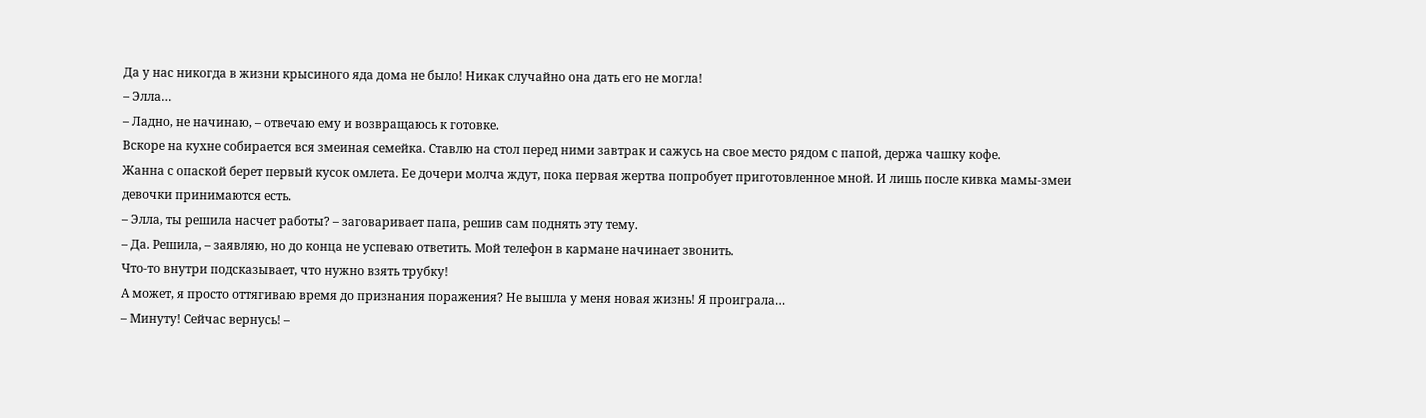Да у нас никогда в жизни крысиного яда дома не было! Никак случайно она дать его не могла!
– Элла…
– Ладно, не начинаю, – отвечаю ему и возвращаюсь к готовке.
Вскоре на кухне собирается вся змеиная семейка. Ставлю на стол перед ними завтрак и сажусь на свое место рядом с папой, держа чашку кофе.
Жанна с опаской берет первый кусок омлета. Ее дочери молча ждут, пока первая жертва попробует приготовленное мной. И лишь после кивка мамы-змеи девочки принимаются есть.
– Элла, ты решила насчет работы? – заговаривает папа, решив сам поднять эту тему.
– Да. Решила, – заявляю, но до конца не успеваю ответить. Мой телефон в кармане начинает звонить.
Что-то внутри подсказывает, что нужно взять трубку!
А может, я просто оттягиваю время до признания поражения? Не вышла у меня новая жизнь! Я проиграла…
– Минуту! Сейчас вернусь! –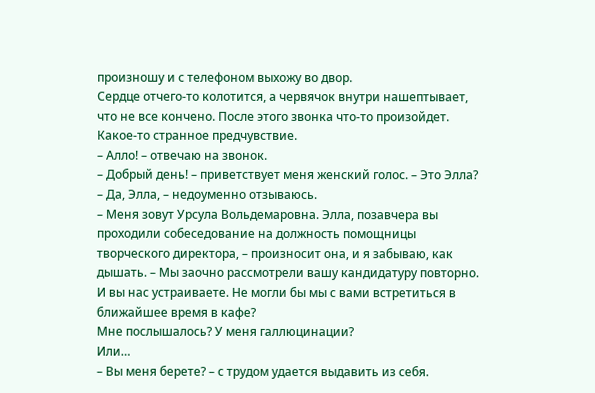произношу и с телефоном выхожу во двор.
Сердце отчего-то колотится, а червячок внутри нашептывает, что не все кончено. После этого звонка что-то произойдет.
Какое-то странное предчувствие.
– Алло! – отвечаю на звонок.
– Добрый день! – приветствует меня женский голос. – Это Элла?
– Да, Элла, – недоуменно отзываюсь.
– Меня зовут Урсула Вольдемаровна. Элла, позавчера вы проходили собеседование на должность помощницы творческого директора, – произносит она, и я забываю, как дышать. – Мы заочно рассмотрели вашу кандидатуру повторно. И вы нас устраиваете. Не могли бы мы с вами встретиться в ближайшее время в кафе?
Мне послышалось? У меня галлюцинации?
Или…
– Вы меня берете? – с трудом удается выдавить из себя.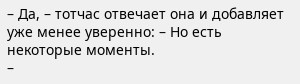– Да, – тотчас отвечает она и добавляет уже менее уверенно: – Но есть некоторые моменты.
–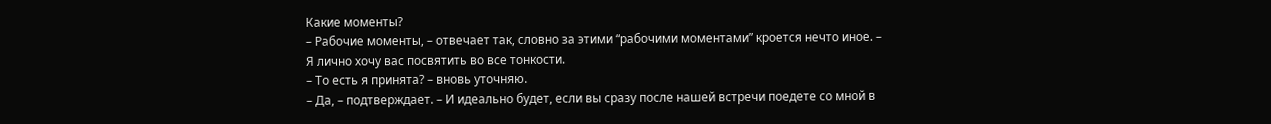Какие моменты?
– Рабочие моменты, – отвечает так, словно за этими “рабочими моментами” кроется нечто иное. – Я лично хочу вас посвятить во все тонкости.
– То есть я принята? – вновь уточняю.
– Да, – подтверждает. – И идеально будет, если вы сразу после нашей встречи поедете со мной в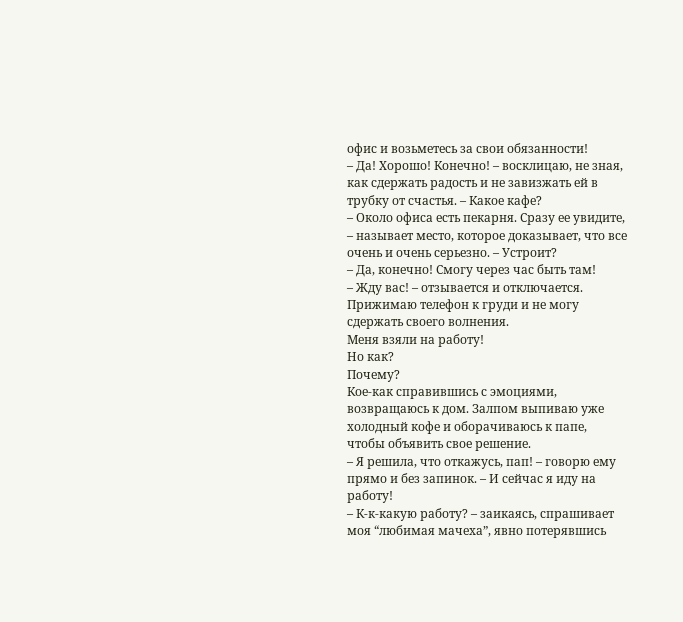офис и возьметесь за свои обязанности!
– Да! Хорошо! Конечно! – восклицаю, не зная, как сдержать радость и не завизжать ей в трубку от счастья. – Какое кафе?
– Около офиса есть пекарня. Сразу ее увидите, – называет место, которое доказывает, что все очень и очень серьезно. – Устроит?
– Да, конечно! Смогу через час быть там!
– Жду вас! – отзывается и отключается.
Прижимаю телефон к груди и не могу сдержать своего волнения.
Меня взяли на работу!
Но как?
Почему?
Кое-как справившись с эмоциями, возвращаюсь к дом. Залпом выпиваю уже холодный кофе и оборачиваюсь к папе, чтобы объявить свое решение.
– Я решила, что откажусь, пап! – говорю ему прямо и без запинок. – И сейчас я иду на работу!
– К-к-какую работу? – заикаясь, спрашивает моя “любимая мачеха”, явно потерявшись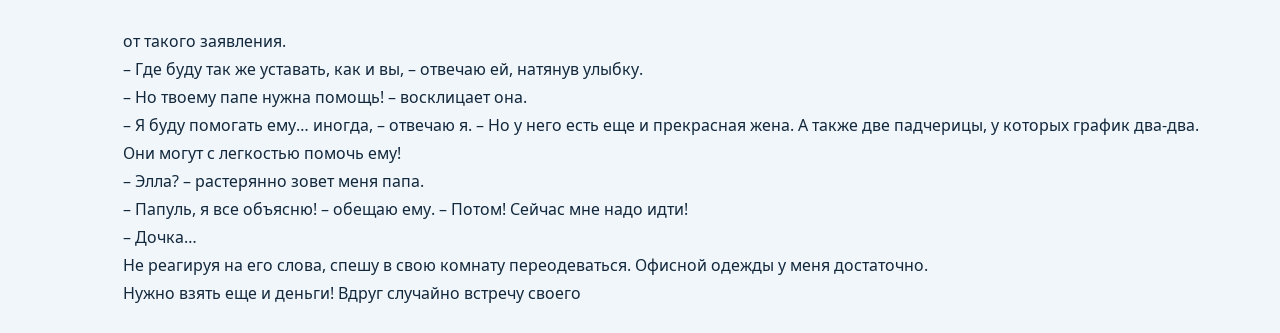от такого заявления.
– Где буду так же уставать, как и вы, – отвечаю ей, натянув улыбку.
– Но твоему папе нужна помощь! – восклицает она.
– Я буду помогать ему… иногда, – отвечаю я. – Но у него есть еще и прекрасная жена. А также две падчерицы, у которых график два-два. Они могут с легкостью помочь ему!
– Элла? – растерянно зовет меня папа.
– Папуль, я все объясню! – обещаю ему. – Потом! Сейчас мне надо идти!
– Дочка…
Не реагируя на его слова, спешу в свою комнату переодеваться. Офисной одежды у меня достаточно.
Нужно взять еще и деньги! Вдруг случайно встречу своего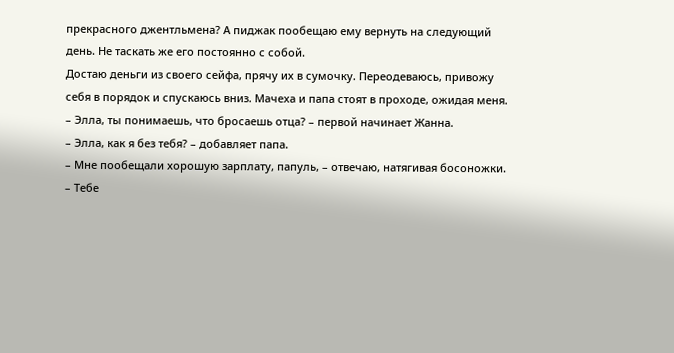прекрасного джентльмена? А пиджак пообещаю ему вернуть на следующий день. Не таскать же его постоянно с собой.
Достаю деньги из своего сейфа, прячу их в сумочку. Переодеваюсь, привожу себя в порядок и спускаюсь вниз. Мачеха и папа стоят в проходе, ожидая меня.
– Элла, ты понимаешь, что бросаешь отца? – первой начинает Жанна.
– Элла, как я без тебя? – добавляет папа.
– Мне пообещали хорошую зарплату, папуль, – отвечаю, натягивая босоножки. – Тебе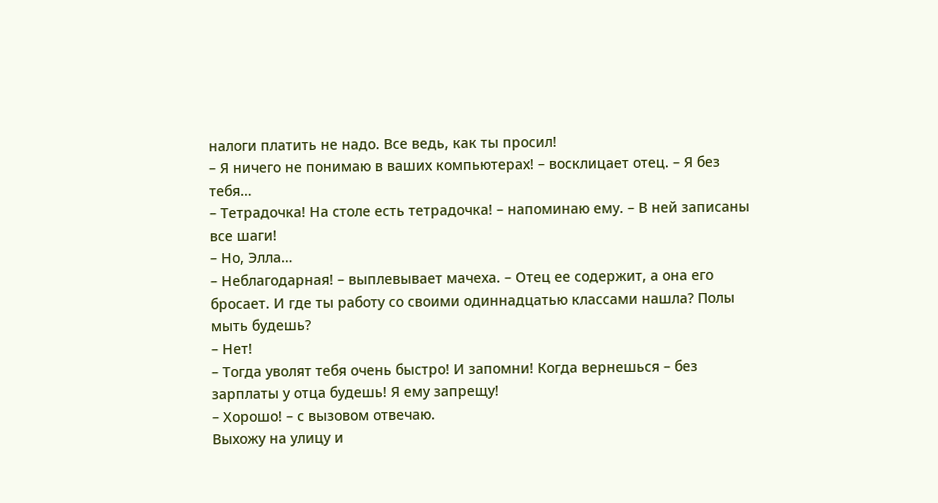налоги платить не надо. Все ведь, как ты просил!
– Я ничего не понимаю в ваших компьютерах! – восклицает отец. – Я без тебя…
– Тетрадочка! На столе есть тетрадочка! – напоминаю ему. – В ней записаны все шаги!
– Но, Элла…
– Неблагодарная! – выплевывает мачеха. – Отец ее содержит, а она его бросает. И где ты работу со своими одиннадцатью классами нашла? Полы мыть будешь?
– Нет!
– Тогда уволят тебя очень быстро! И запомни! Когда вернешься – без зарплаты у отца будешь! Я ему запрещу!
– Хорошо! – с вызовом отвечаю.
Выхожу на улицу и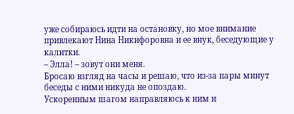уже собираюсь идти на остановку, но мое внимание привлекают Нина Никифоровна и ее внук, беседующие у калитки.
– Элла! – зовут они меня.
Бросаю взгляд на часы и решаю, что из-за пары минут беседы с ними никуда не опоздаю.
Ускоренным шагом направляюсь к ним и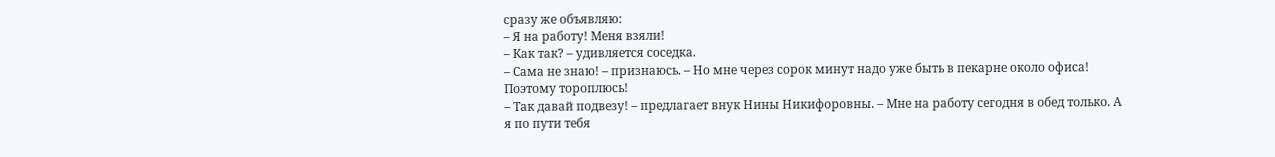сразу же объявляю:
– Я на работу! Меня взяли!
– Как так? – удивляется соседка.
– Сама не знаю! – признаюсь. – Но мне через сорок минут надо уже быть в пекарне около офиса! Поэтому тороплюсь!
– Так давай подвезу! – предлагает внук Нины Никифоровны. – Мне на работу сегодня в обед только. А я по пути тебя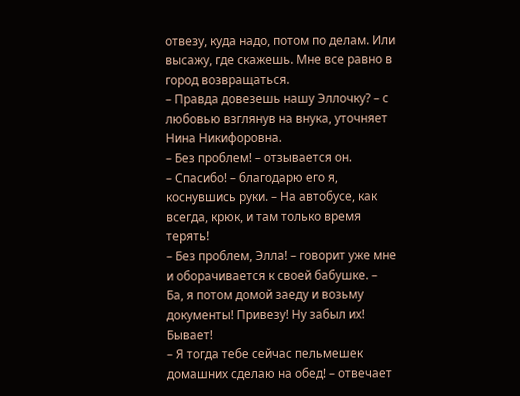отвезу, куда надо, потом по делам. Или высажу, где скажешь. Мне все равно в город возвращаться.
– Правда довезешь нашу Эллочку? – с любовью взглянув на внука, уточняет Нина Никифоровна.
– Без проблем! – отзывается он.
– Спасибо! – благодарю его я, коснувшись руки. – На автобусе, как всегда, крюк, и там только время терять!
– Без проблем, Элла! – говорит уже мне и оборачивается к своей бабушке. – Ба, я потом домой заеду и возьму документы! Привезу! Ну забыл их! Бывает!
– Я тогда тебе сейчас пельмешек домашних сделаю на обед! – отвечает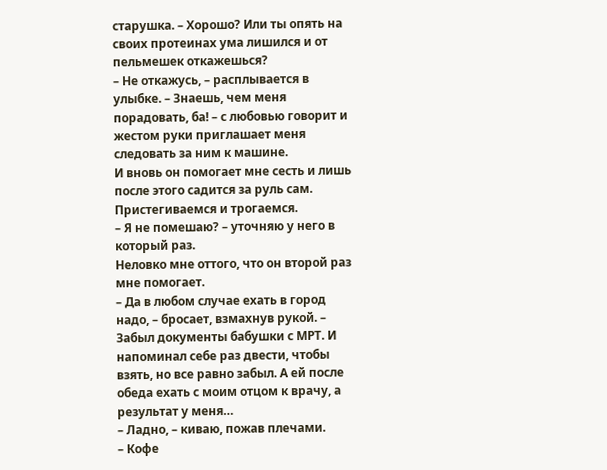старушка. – Хорошо? Или ты опять на своих протеинах ума лишился и от пельмешек откажешься?
– Не откажусь, – расплывается в улыбке. – Знаешь, чем меня порадовать, ба! – с любовью говорит и жестом руки приглашает меня следовать за ним к машине.
И вновь он помогает мне сесть и лишь после этого садится за руль сам. Пристегиваемся и трогаемся.
– Я не помешаю? – уточняю у него в который раз.
Неловко мне оттого, что он второй раз мне помогает.
– Да в любом случае ехать в город надо, – бросает, взмахнув рукой. – Забыл документы бабушки с МРТ. И напоминал себе раз двести, чтобы взять, но все равно забыл. А ей после обеда ехать с моим отцом к врачу, а результат у меня…
– Ладно, – киваю, пожав плечами.
– Кофе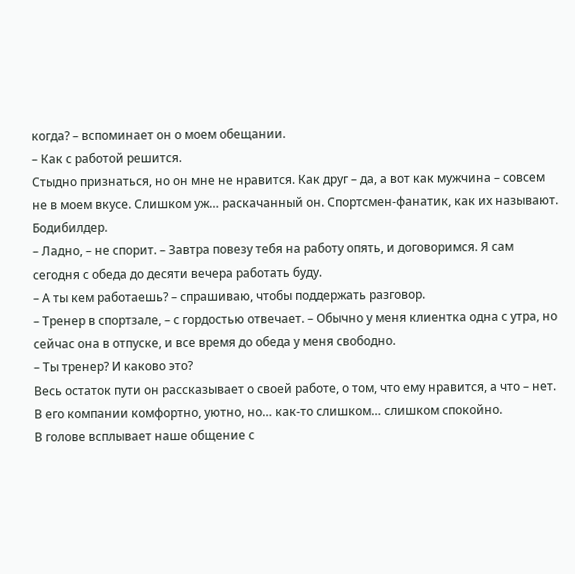когда? – вспоминает он о моем обещании.
– Как с работой решится.
Стыдно признаться, но он мне не нравится. Как друг – да, а вот как мужчина – совсем не в моем вкусе. Слишком уж… раскачанный он. Спортсмен-фанатик, как их называют. Бодибилдер.
– Ладно, – не спорит. – Завтра повезу тебя на работу опять, и договоримся. Я сам сегодня с обеда до десяти вечера работать буду.
– А ты кем работаешь? – спрашиваю, чтобы поддержать разговор.
– Тренер в спортзале, – с гордостью отвечает. – Обычно у меня клиентка одна с утра, но сейчас она в отпуске, и все время до обеда у меня свободно.
– Ты тренер? И каково это?
Весь остаток пути он рассказывает о своей работе, о том, что ему нравится, а что – нет.
В его компании комфортно, уютно, но… как-то слишком… слишком спокойно.
В голове всплывает наше общение с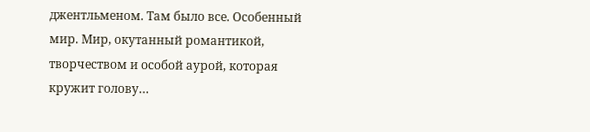джентльменом. Там было все. Особенный мир. Мир, окутанный романтикой, творчеством и особой аурой, которая кружит голову…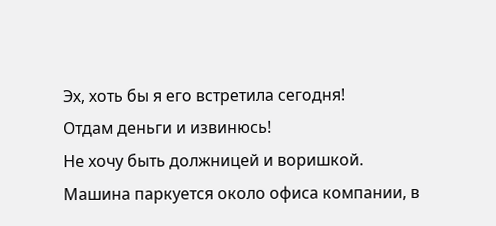Эх, хоть бы я его встретила сегодня!
Отдам деньги и извинюсь!
Не хочу быть должницей и воришкой.
Машина паркуется около офиса компании, в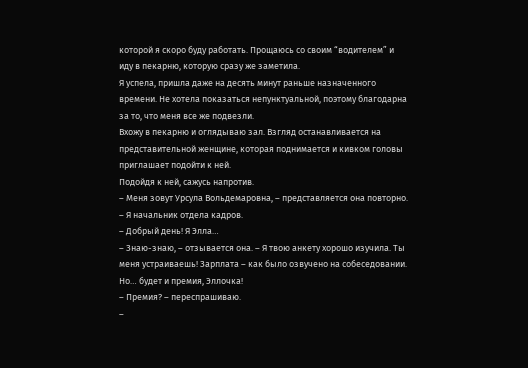которой я скоро буду работать. Прощаюсь со своим “водителем” и иду в пекарню, которую сразу же заметила.
Я успела, пришла даже на десять минут раньше назначенного времени. Не хотела показаться непунктуальной, поэтому благодарна за то, что меня все же подвезли.
Вхожу в пекарню и оглядываю зал. Взгляд останавливается на представительной женщине, которая поднимается и кивком головы приглашает подойти к ней.
Подойдя к ней, сажусь напротив.
– Меня зовут Урсула Вольдемаровна, – представляется она повторно. – Я начальник отдела кадров.
– Добрый день! Я Элла…
– Знаю-знаю, – отзывается она. – Я твою анкету хорошо изучила. Ты меня устраиваешь! Зарплата – как было озвучено на собеседовании. Но… будет и премия, Эллочка!
– Премия? – переспрашиваю.
–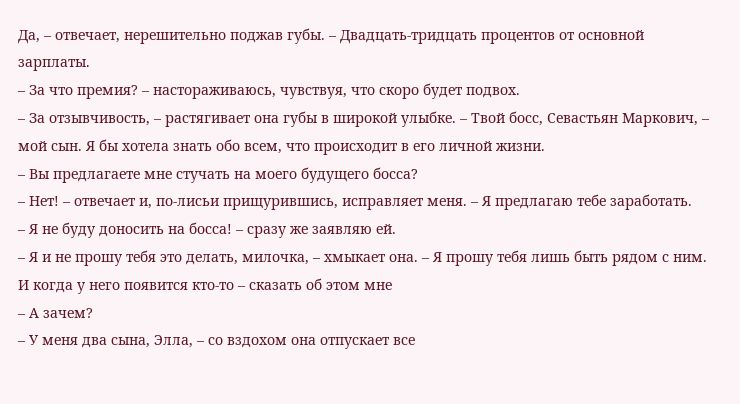Да, – отвечает, нерешительно поджав губы. – Двадцать-тридцать процентов от основной зарплаты.
– За что премия? – настораживаюсь, чувствуя, что скоро будет подвох.
– За отзывчивость, – растягивает она губы в широкой улыбке. – Твой босс, Севастьян Маркович, – мой сын. Я бы хотела знать обо всем, что происходит в его личной жизни.
– Вы предлагаете мне стучать на моего будущего босса?
– Нет! – отвечает и, по-лисьи прищурившись, исправляет меня. – Я предлагаю тебе заработать.
– Я не буду доносить на босса! – сразу же заявляю ей.
– Я и не прошу тебя это делать, милочка, – хмыкает она. – Я прошу тебя лишь быть рядом с ним. И когда у него появится кто-то – сказать об этом мне
– А зачем?
– У меня два сына, Элла, – со вздохом она отпускает все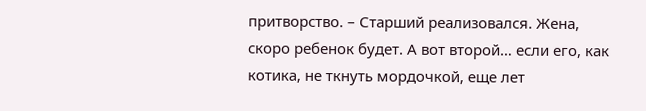притворство. – Старший реализовался. Жена, скоро ребенок будет. А вот второй… если его, как котика, не ткнуть мордочкой, еще лет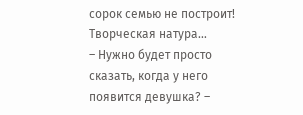сорок семью не построит! Творческая натура…
– Нужно будет просто сказать, когда у него появится девушка? –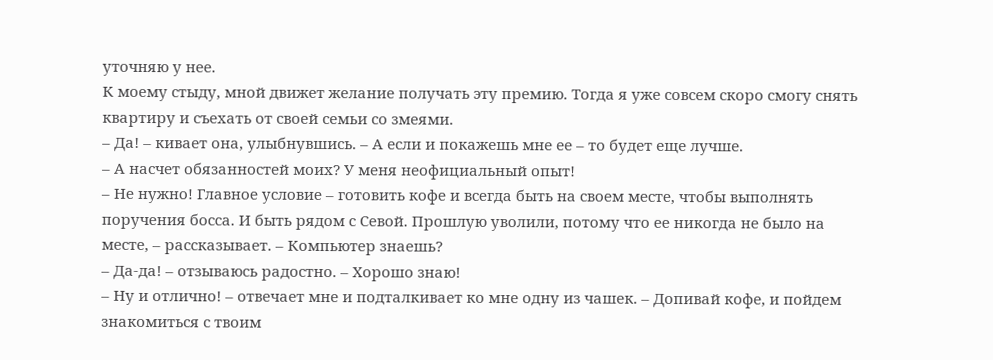уточняю у нее.
К моему стыду, мной движет желание получать эту премию. Тогда я уже совсем скоро смогу снять квартиру и съехать от своей семьи со змеями.
– Да! – кивает она, улыбнувшись. – А если и покажешь мне ее – то будет еще лучше.
– А насчет обязанностей моих? У меня неофициальный опыт!
– Не нужно! Главное условие – готовить кофе и всегда быть на своем месте, чтобы выполнять поручения босса. И быть рядом с Севой. Прошлую уволили, потому что ее никогда не было на месте, – рассказывает. – Компьютер знаешь?
– Да-да! – отзываюсь радостно. – Хорошо знаю!
– Ну и отлично! – отвечает мне и подталкивает ко мне одну из чашек. – Допивай кофе, и пойдем знакомиться с твоим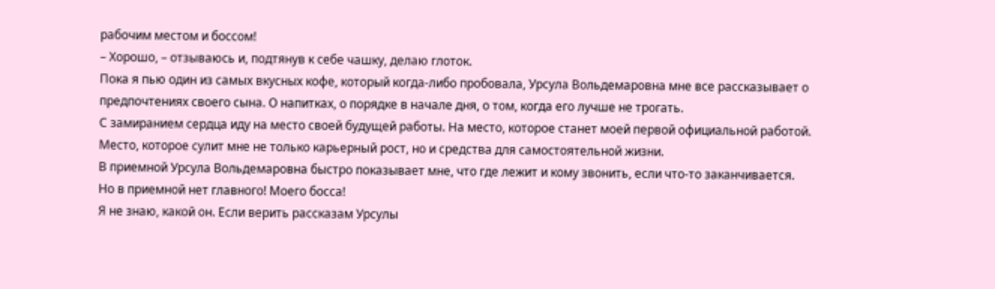рабочим местом и боссом!
– Хорошо, – отзываюсь и, подтянув к себе чашку, делаю глоток.
Пока я пью один из самых вкусных кофе, который когда-либо пробовала, Урсула Вольдемаровна мне все рассказывает о предпочтениях своего сына. О напитках, о порядке в начале дня, о том, когда его лучше не трогать.
С замиранием сердца иду на место своей будущей работы. На место, которое станет моей первой официальной работой. Место, которое сулит мне не только карьерный рост, но и средства для самостоятельной жизни.
В приемной Урсула Вольдемаровна быстро показывает мне, что где лежит и кому звонить, если что-то заканчивается.
Но в приемной нет главного! Моего босса!
Я не знаю, какой он. Если верить рассказам Урсулы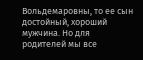Вольдемаровны, то ее сын достойный, хороший мужчина. Но для родителей мы все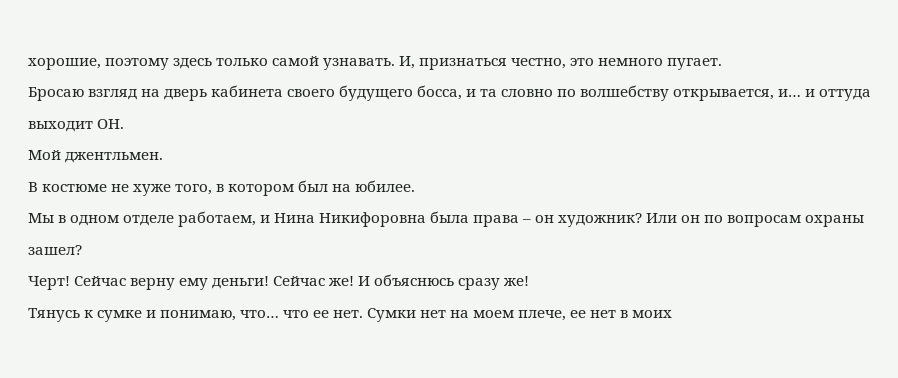хорошие, поэтому здесь только самой узнавать. И, признаться честно, это немного пугает.
Бросаю взгляд на дверь кабинета своего будущего босса, и та словно по волшебству открывается, и… и оттуда выходит ОН.
Мой джентльмен.
В костюме не хуже того, в котором был на юбилее.
Мы в одном отделе работаем, и Нина Никифоровна была права – он художник? Или он по вопросам охраны зашел?
Черт! Сейчас верну ему деньги! Сейчас же! И объяснюсь сразу же!
Тянусь к сумке и понимаю, что… что ее нет. Сумки нет на моем плече, ее нет в моих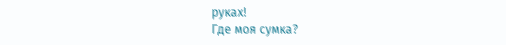руках!
Где моя сумка?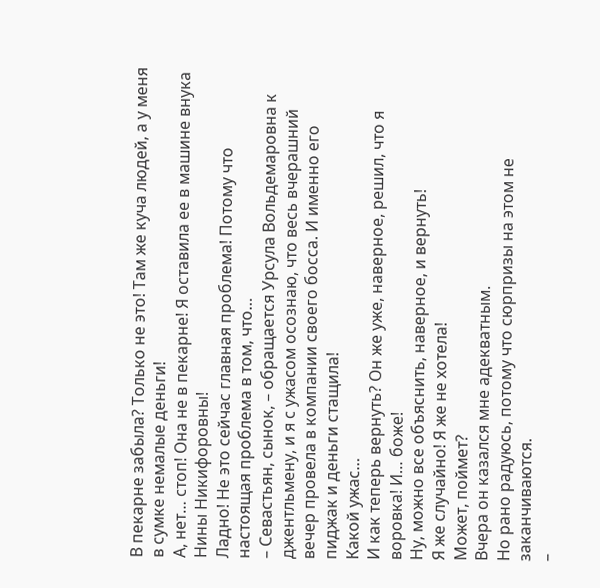В пекарне забыла? Только не это! Там же куча людей, а у меня в сумке немалые деньги!
А, нет… стоп! Она не в пекарне! Я оставила ее в машине внука Нины Никифоровны!
Ладно! Не это сейчас главная проблема! Потому что настоящая проблема в том, что…
– Севастьян, сынок, – обращается Урсула Вольдемаровна к джентльмену, и я с ужасом осознаю, что весь вчерашний вечер провела в компании своего босса. И именно его пиджак и деньги стащила!
Какой ужас…
И как теперь вернуть? Он же уже, наверное, решил, что я воровка! И… боже!
Ну, можно все объяснить, наверное, и вернуть!
Я же случайно! Я же не хотела!
Может, поймет?
Вчера он казался мне адекватным.
Но рано радуюсь, потому что сюрпризы на этом не заканчиваются.
–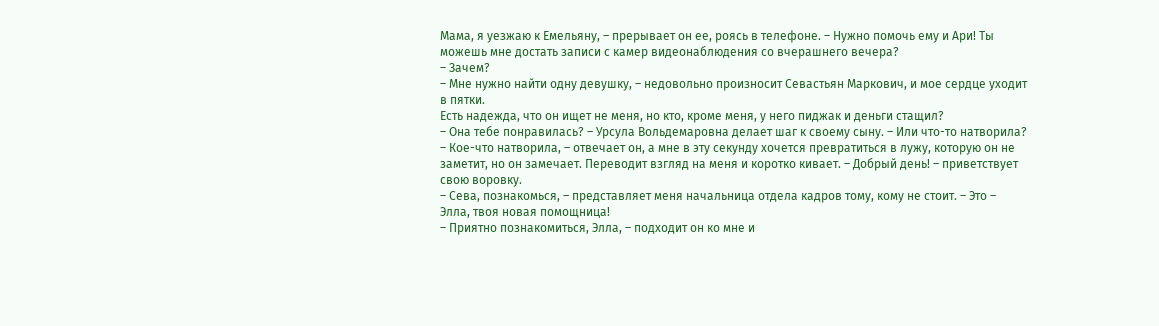Мама, я уезжаю к Емельяну, – прерывает он ее, роясь в телефоне. – Нужно помочь ему и Ари! Ты можешь мне достать записи с камер видеонаблюдения со вчерашнего вечера?
– Зачем?
– Мне нужно найти одну девушку, – недовольно произносит Севастьян Маркович, и мое сердце уходит в пятки.
Есть надежда, что он ищет не меня, но кто, кроме меня, у него пиджак и деньги стащил?
– Она тебе понравилась? – Урсула Вольдемаровна делает шаг к своему сыну. – Или что-то натворила?
– Кое-что натворила, – отвечает он, а мне в эту секунду хочется превратиться в лужу, которую он не заметит, но он замечает. Переводит взгляд на меня и коротко кивает. – Добрый день! – приветствует свою воровку.
– Сева, познакомься, – представляет меня начальница отдела кадров тому, кому не стоит. – Это – Элла, твоя новая помощница!
– Приятно познакомиться, Элла, – подходит он ко мне и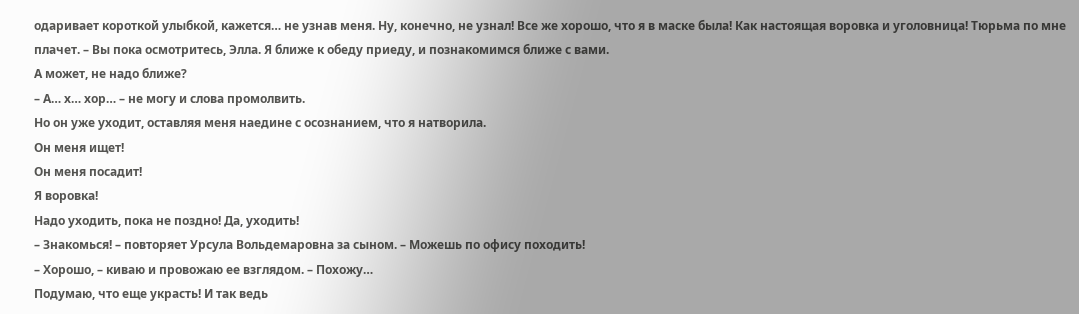одаривает короткой улыбкой, кажется… не узнав меня. Ну, конечно, не узнал! Все же хорошо, что я в маске была! Как настоящая воровка и уголовница! Тюрьма по мне плачет. – Вы пока осмотритесь, Элла. Я ближе к обеду приеду, и познакомимся ближе с вами.
А может, не надо ближе?
– А… х… хор… – не могу и слова промолвить.
Но он уже уходит, оставляя меня наедине с осознанием, что я натворила.
Он меня ищет!
Он меня посадит!
Я воровка!
Надо уходить, пока не поздно! Да, уходить!
– Знакомься! – повторяет Урсула Вольдемаровна за сыном. – Можешь по офису походить!
– Хорошо, – киваю и провожаю ее взглядом. – Похожу…
Подумаю, что еще украсть! И так ведь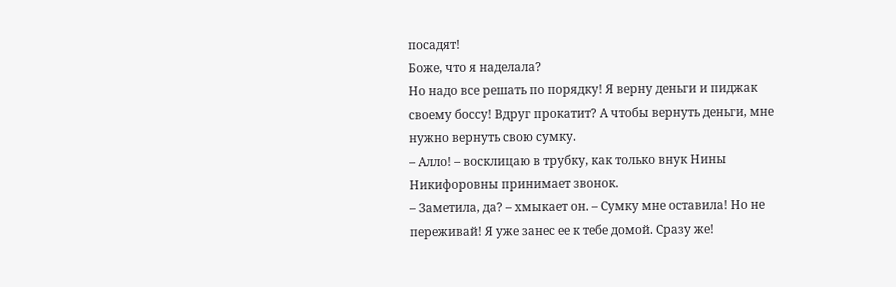посадят!
Боже, что я наделала?
Но надо все решать по порядку! Я верну деньги и пиджак своему боссу! Вдруг прокатит? А чтобы вернуть деньги, мне нужно вернуть свою сумку.
– Алло! – восклицаю в трубку, как только внук Нины Никифоровны принимает звонок.
– Заметила, да? – хмыкает он. – Сумку мне оставила! Но не переживай! Я уже занес ее к тебе домой. Сразу же!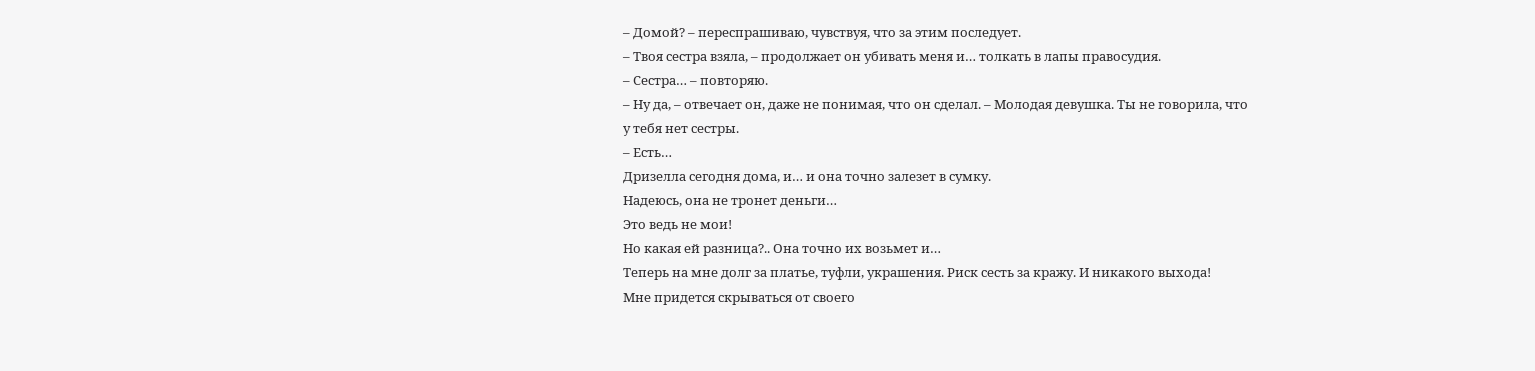– Домой? – переспрашиваю, чувствуя, что за этим последует.
– Твоя сестра взяла, – продолжает он убивать меня и… толкать в лапы правосудия.
– Сестра… – повторяю.
– Ну да, – отвечает он, даже не понимая, что он сделал. – Молодая девушка. Ты не говорила, что у тебя нет сестры.
– Есть…
Дризелла сегодня дома, и… и она точно залезет в сумку.
Надеюсь, она не тронет деньги…
Это ведь не мои!
Но какая ей разница?.. Она точно их возьмет и…
Теперь на мне долг за платье, туфли, украшения. Риск сесть за кражу. И никакого выхода!
Мне придется скрываться от своего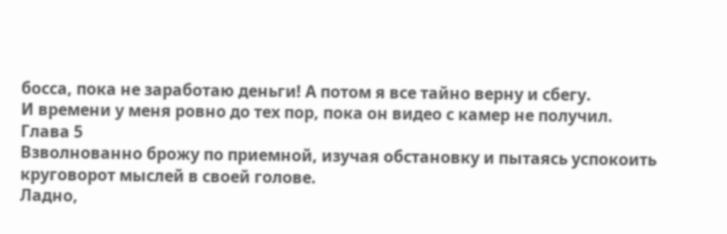босса, пока не заработаю деньги! А потом я все тайно верну и сбегу.
И времени у меня ровно до тех пор, пока он видео с камер не получил.
Глава 5
Взволнованно брожу по приемной, изучая обстановку и пытаясь успокоить круговорот мыслей в своей голове.
Ладно,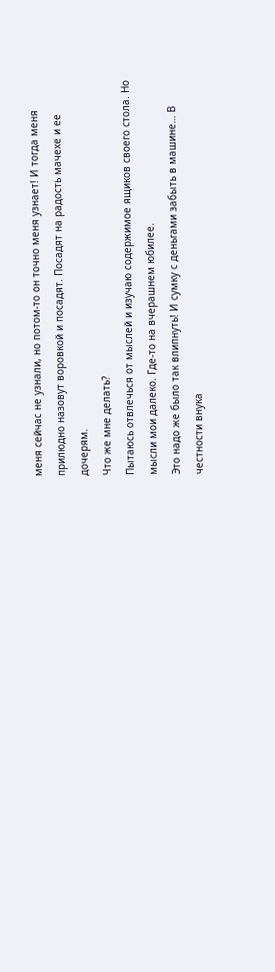меня сейчас не узнали, но потом-то он точно меня узнает! И тогда меня прилюдно назовут воровкой и посадят. Посадят на радость мачехе и ее дочерям.
Что же мне делать?
Пытаюсь отвлечься от мыслей и изучаю содержимое ящиков своего стола. Но мысли мои далеко. Где-то на вчерашнем юбилее.
Это надо же было так влипнуть! И сумку с деньгами забыть в машине… В честности внука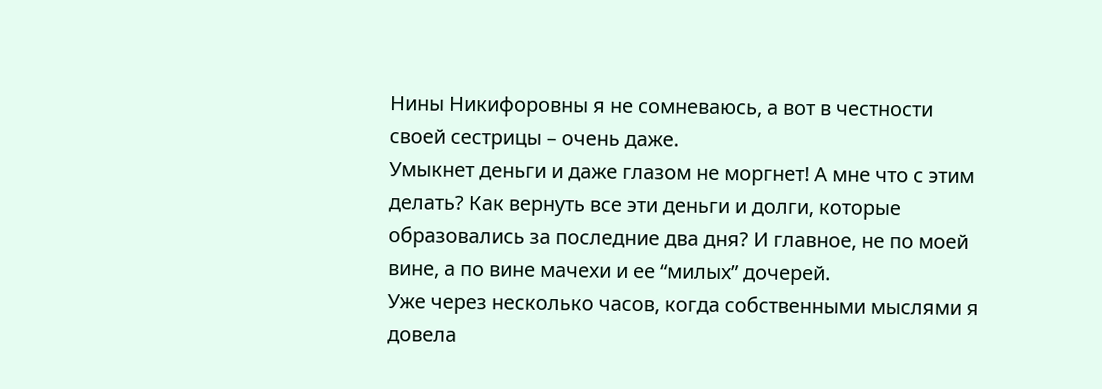Нины Никифоровны я не сомневаюсь, а вот в честности своей сестрицы – очень даже.
Умыкнет деньги и даже глазом не моргнет! А мне что с этим делать? Как вернуть все эти деньги и долги, которые образовались за последние два дня? И главное, не по моей вине, а по вине мачехи и ее “милых” дочерей.
Уже через несколько часов, когда собственными мыслями я довела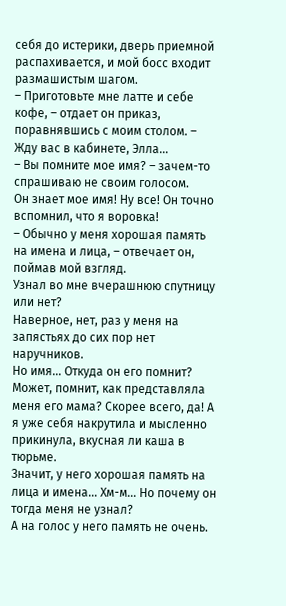себя до истерики, дверь приемной распахивается, и мой босс входит размашистым шагом.
– Приготовьте мне латте и себе кофе, – отдает он приказ, поравнявшись с моим столом. – Жду вас в кабинете, Элла…
– Вы помните мое имя? – зачем-то спрашиваю не своим голосом.
Он знает мое имя! Ну все! Он точно вспомнил, что я воровка!
– Обычно у меня хорошая память на имена и лица, – отвечает он, поймав мой взгляд.
Узнал во мне вчерашнюю спутницу или нет?
Наверное, нет, раз у меня на запястьях до сих пор нет наручников.
Но имя… Откуда он его помнит?
Может, помнит, как представляла меня его мама? Скорее всего, да! А я уже себя накрутила и мысленно прикинула, вкусная ли каша в тюрьме.
Значит, у него хорошая память на лица и имена… Хм-м… Но почему он тогда меня не узнал?
А на голос у него память не очень.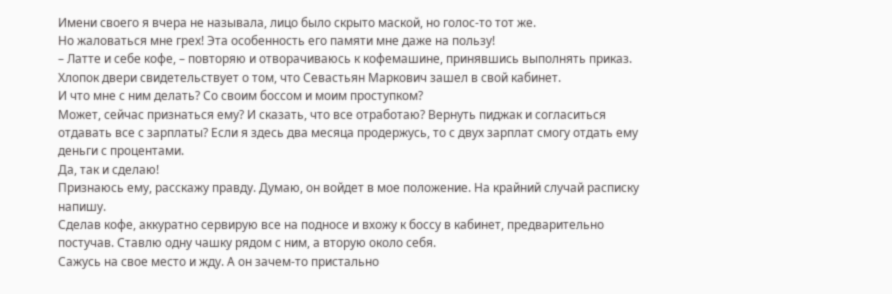Имени своего я вчера не называла, лицо было скрыто маской, но голос-то тот же.
Но жаловаться мне грех! Эта особенность его памяти мне даже на пользу!
– Латте и себе кофе, – повторяю и отворачиваюсь к кофемашине, принявшись выполнять приказ.
Хлопок двери свидетельствует о том, что Севастьян Маркович зашел в свой кабинет.
И что мне с ним делать? Со своим боссом и моим проступком?
Может, сейчас признаться ему? И сказать, что все отработаю? Вернуть пиджак и согласиться отдавать все с зарплаты? Если я здесь два месяца продержусь, то с двух зарплат смогу отдать ему деньги с процентами.
Да, так и сделаю!
Признаюсь ему, расскажу правду. Думаю, он войдет в мое положение. На крайний случай расписку напишу.
Сделав кофе, аккуратно сервирую все на подносе и вхожу к боссу в кабинет, предварительно постучав. Ставлю одну чашку рядом с ним, а вторую около себя.
Сажусь на свое место и жду. А он зачем-то пристально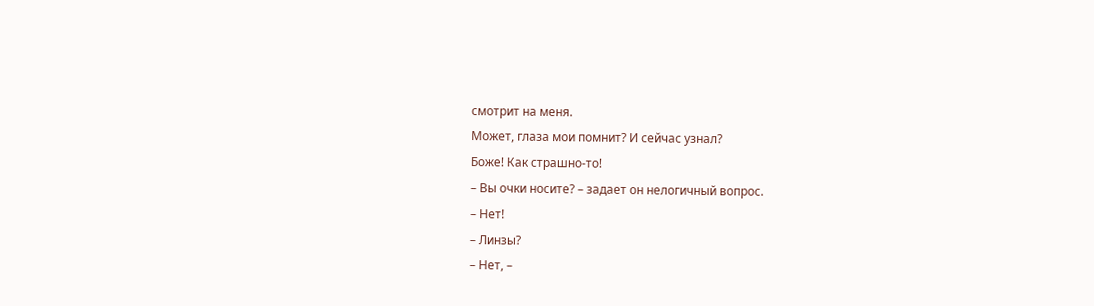смотрит на меня.
Может, глаза мои помнит? И сейчас узнал?
Боже! Как страшно-то!
– Вы очки носите? – задает он нелогичный вопрос.
– Нет!
– Линзы?
– Нет, –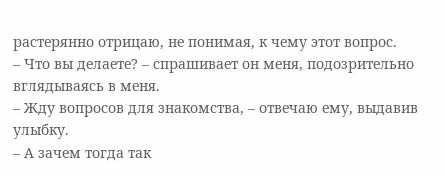растерянно отрицаю, не понимая, к чему этот вопрос.
– Что вы делаете? – спрашивает он меня, подозрительно вглядываясь в меня.
– Жду вопросов для знакомства, – отвечаю ему, выдавив улыбку.
– А зачем тогда так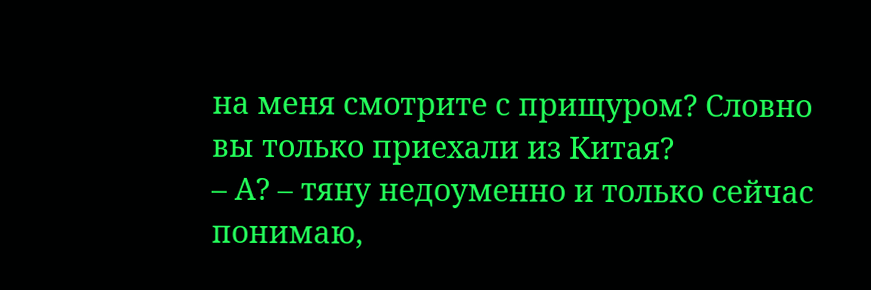на меня смотрите с прищуром? Словно вы только приехали из Китая?
– А? – тяну недоуменно и только сейчас понимаю,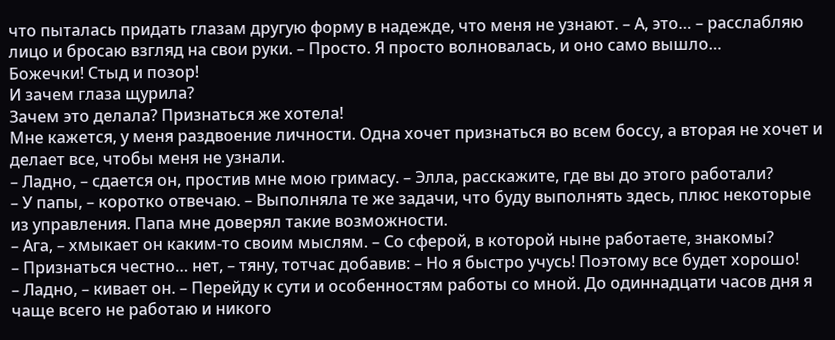что пыталась придать глазам другую форму в надежде, что меня не узнают. – А, это… – расслабляю лицо и бросаю взгляд на свои руки. – Просто. Я просто волновалась, и оно само вышло…
Божечки! Стыд и позор!
И зачем глаза щурила?
Зачем это делала? Признаться же хотела!
Мне кажется, у меня раздвоение личности. Одна хочет признаться во всем боссу, а вторая не хочет и делает все, чтобы меня не узнали.
– Ладно, – сдается он, простив мне мою гримасу. – Элла, расскажите, где вы до этого работали?
– У папы, – коротко отвечаю. – Выполняла те же задачи, что буду выполнять здесь, плюс некоторые из управления. Папа мне доверял такие возможности.
– Ага, – хмыкает он каким-то своим мыслям. – Со сферой, в которой ныне работаете, знакомы?
– Признаться честно… нет, – тяну, тотчас добавив: – Но я быстро учусь! Поэтому все будет хорошо!
– Ладно, – кивает он. – Перейду к сути и особенностям работы со мной. До одиннадцати часов дня я чаще всего не работаю и никого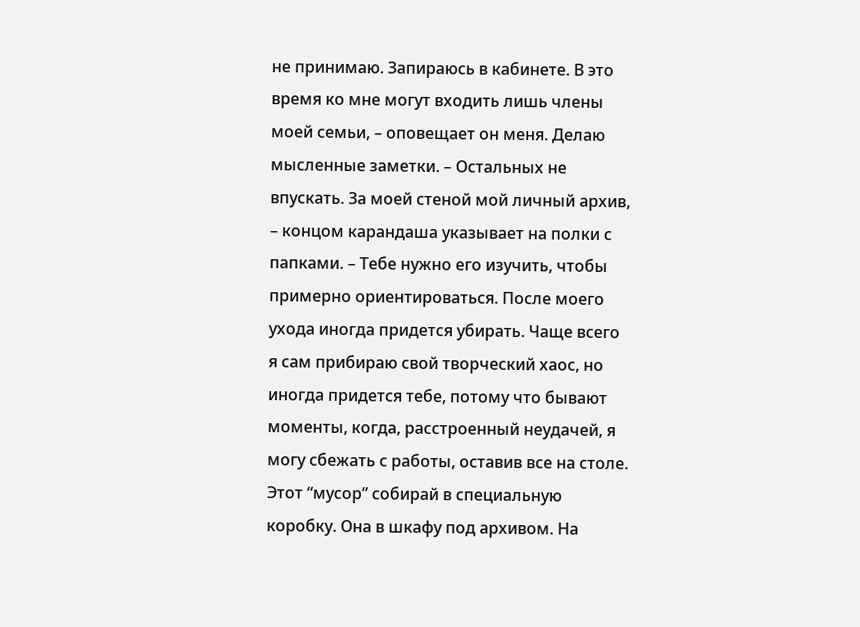не принимаю. Запираюсь в кабинете. В это время ко мне могут входить лишь члены моей семьи, – оповещает он меня. Делаю мысленные заметки. – Остальных не впускать. За моей стеной мой личный архив, – концом карандаша указывает на полки с папками. – Тебе нужно его изучить, чтобы примерно ориентироваться. После моего ухода иногда придется убирать. Чаще всего я сам прибираю свой творческий хаос, но иногда придется тебе, потому что бывают моменты, когда, расстроенный неудачей, я могу сбежать с работы, оставив все на столе. Этот “мусор” собирай в специальную коробку. Она в шкафу под архивом. На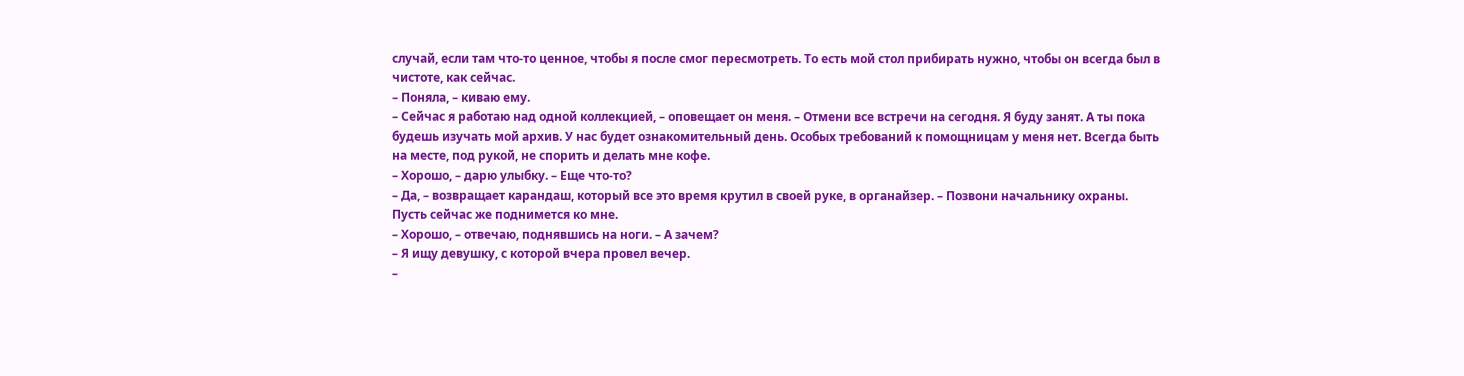случай, если там что-то ценное, чтобы я после смог пересмотреть. То есть мой стол прибирать нужно, чтобы он всегда был в чистоте, как сейчас.
– Поняла, – киваю ему.
– Сейчас я работаю над одной коллекцией, – оповещает он меня. – Отмени все встречи на сегодня. Я буду занят. А ты пока будешь изучать мой архив. У нас будет ознакомительный день. Особых требований к помощницам у меня нет. Всегда быть на месте, под рукой, не спорить и делать мне кофе.
– Хорошо, – дарю улыбку. – Еще что-то?
– Да, – возвращает карандаш, который все это время крутил в своей руке, в органайзер. – Позвони начальнику охраны. Пусть сейчас же поднимется ко мне.
– Хорошо, – отвечаю, поднявшись на ноги. – А зачем?
– Я ищу девушку, с которой вчера провел вечер.
–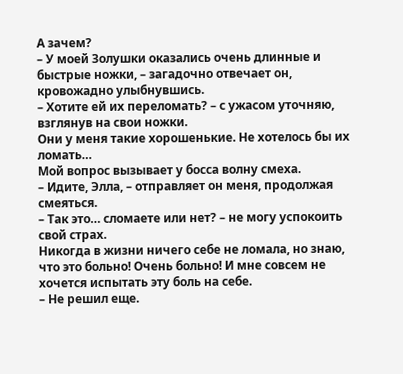А зачем?
– У моей Золушки оказались очень длинные и быстрые ножки, – загадочно отвечает он, кровожадно улыбнувшись.
– Хотите ей их переломать? – с ужасом уточняю, взглянув на свои ножки.
Они у меня такие хорошенькие. Не хотелось бы их ломать…
Мой вопрос вызывает у босса волну смеха.
– Идите, Элла, – отправляет он меня, продолжая смеяться.
– Так это… сломаете или нет? – не могу успокоить свой страх.
Никогда в жизни ничего себе не ломала, но знаю, что это больно! Очень больно! И мне совсем не хочется испытать эту боль на себе.
– Не решил еще.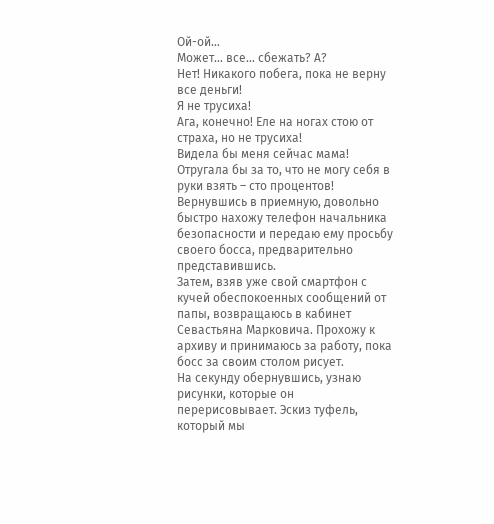Ой-ой…
Может… все… сбежать? А?
Нет! Никакого побега, пока не верну все деньги!
Я не трусиха!
Ага, конечно! Еле на ногах стою от страха, но не трусиха!
Видела бы меня сейчас мама! Отругала бы за то, что не могу себя в руки взять – сто процентов!
Вернувшись в приемную, довольно быстро нахожу телефон начальника безопасности и передаю ему просьбу своего босса, предварительно представившись.
Затем, взяв уже свой смартфон с кучей обеспокоенных сообщений от папы, возвращаюсь в кабинет Севастьяна Марковича. Прохожу к архиву и принимаюсь за работу, пока босс за своим столом рисует.
На секунду обернувшись, узнаю рисунки, которые он перерисовывает. Эскиз туфель, который мы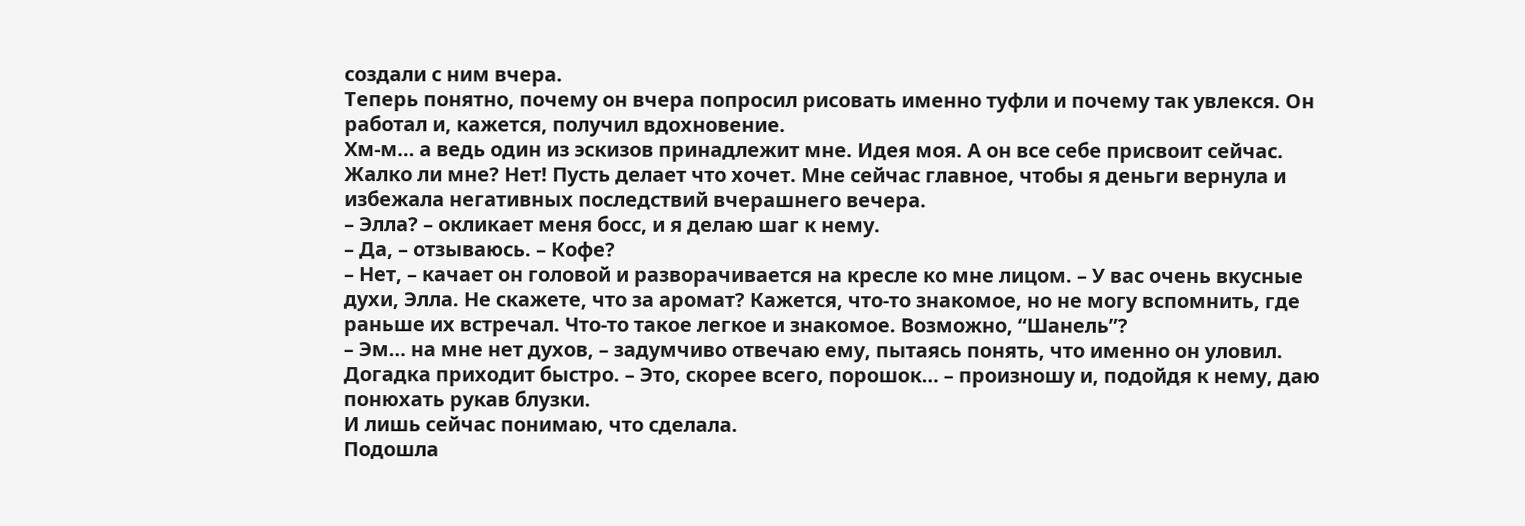создали с ним вчера.
Теперь понятно, почему он вчера попросил рисовать именно туфли и почему так увлекся. Он работал и, кажется, получил вдохновение.
Хм-м… а ведь один из эскизов принадлежит мне. Идея моя. А он все себе присвоит сейчас.
Жалко ли мне? Нет! Пусть делает что хочет. Мне сейчас главное, чтобы я деньги вернула и избежала негативных последствий вчерашнего вечера.
– Элла? – окликает меня босс, и я делаю шаг к нему.
– Да, – отзываюсь. – Кофе?
– Нет, – качает он головой и разворачивается на кресле ко мне лицом. – У вас очень вкусные духи, Элла. Не скажете, что за аромат? Кажется, что-то знакомое, но не могу вспомнить, где раньше их встречал. Что-то такое легкое и знакомое. Возможно, “Шанель”?
– Эм… на мне нет духов, – задумчиво отвечаю ему, пытаясь понять, что именно он уловил. Догадка приходит быстро. – Это, скорее всего, порошок… – произношу и, подойдя к нему, даю понюхать рукав блузки.
И лишь сейчас понимаю, что сделала.
Подошла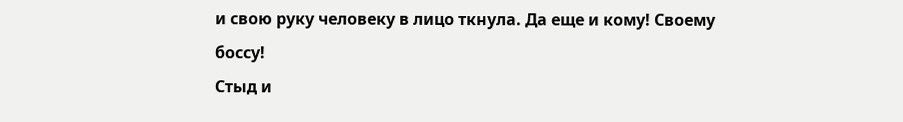и свою руку человеку в лицо ткнула. Да еще и кому! Своему боссу!
Стыд и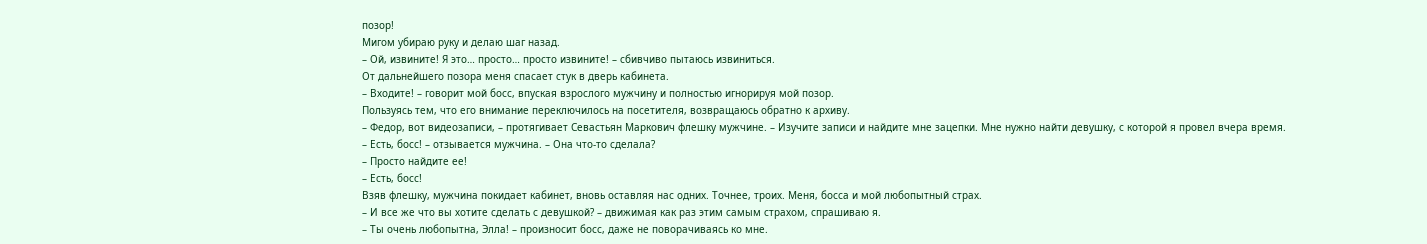позор!
Мигом убираю руку и делаю шаг назад.
– Ой, извините! Я это… просто… просто извините! – сбивчиво пытаюсь извиниться.
От дальнейшего позора меня спасает стук в дверь кабинета.
– Входите! – говорит мой босс, впуская взрослого мужчину и полностью игнорируя мой позор.
Пользуясь тем, что его внимание переключилось на посетителя, возвращаюсь обратно к архиву.
– Федор, вот видеозаписи, – протягивает Севастьян Маркович флешку мужчине. – Изучите записи и найдите мне зацепки. Мне нужно найти девушку, с которой я провел вчера время.
– Есть, босс! – отзывается мужчина. – Она что-то сделала?
– Просто найдите ее!
– Есть, босс!
Взяв флешку, мужчина покидает кабинет, вновь оставляя нас одних. Точнее, троих. Меня, босса и мой любопытный страх.
– И все же что вы хотите сделать с девушкой? – движимая как раз этим самым страхом, спрашиваю я.
– Ты очень любопытна, Элла! – произносит босс, даже не поворачиваясь ко мне.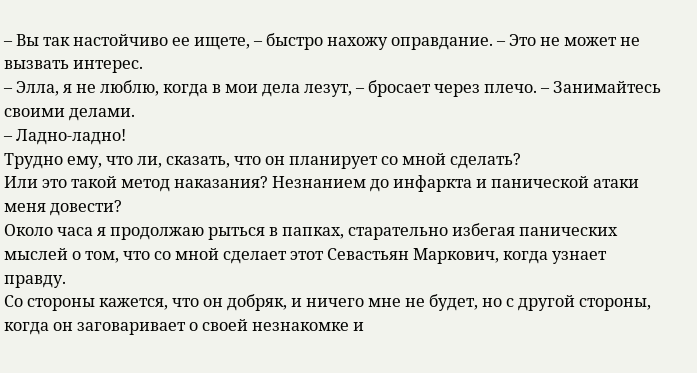– Вы так настойчиво ее ищете, – быстро нахожу оправдание. – Это не может не вызвать интерес.
– Элла, я не люблю, когда в мои дела лезут, – бросает через плечо. – Занимайтесь своими делами.
– Ладно-ладно!
Трудно ему, что ли, сказать, что он планирует со мной сделать?
Или это такой метод наказания? Незнанием до инфаркта и панической атаки меня довести?
Около часа я продолжаю рыться в папках, старательно избегая панических мыслей о том, что со мной сделает этот Севастьян Маркович, когда узнает правду.
Со стороны кажется, что он добряк, и ничего мне не будет, но с другой стороны, когда он заговаривает о своей незнакомке и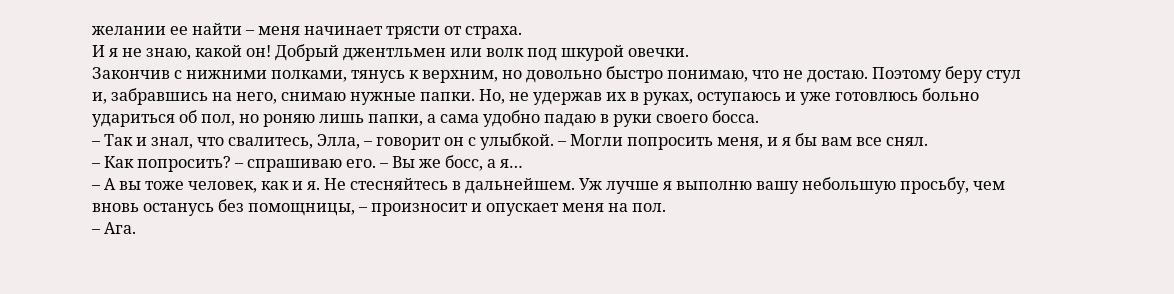желании ее найти – меня начинает трясти от страха.
И я не знаю, какой он! Добрый джентльмен или волк под шкурой овечки.
Закончив с нижними полками, тянусь к верхним, но довольно быстро понимаю, что не достаю. Поэтому беру стул и, забравшись на него, снимаю нужные папки. Но, не удержав их в руках, оступаюсь и уже готовлюсь больно удариться об пол, но роняю лишь папки, а сама удобно падаю в руки своего босса.
– Так и знал, что свалитесь, Элла, – говорит он с улыбкой. – Могли попросить меня, и я бы вам все снял.
– Как попросить? – спрашиваю его. – Вы же босс, а я…
– А вы тоже человек, как и я. Не стесняйтесь в дальнейшем. Уж лучше я выполню вашу небольшую просьбу, чем вновь останусь без помощницы, – произносит и опускает меня на пол.
– Ага.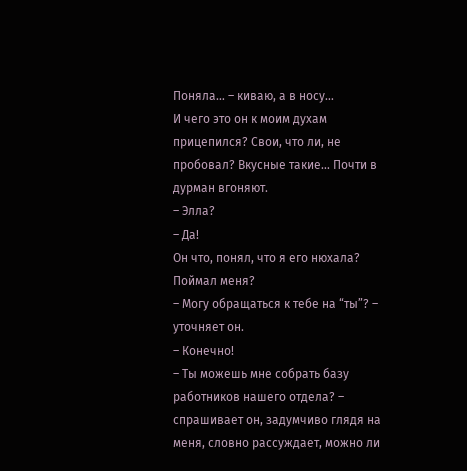Поняла… – киваю, а в носу…
И чего это он к моим духам прицепился? Свои, что ли, не пробовал? Вкусные такие… Почти в дурман вгоняют.
– Элла?
– Да!
Он что, понял, что я его нюхала?
Поймал меня?
– Могу обращаться к тебе на “ты”? – уточняет он.
– Конечно!
– Ты можешь мне собрать базу работников нашего отдела? – спрашивает он, задумчиво глядя на меня, словно рассуждает, можно ли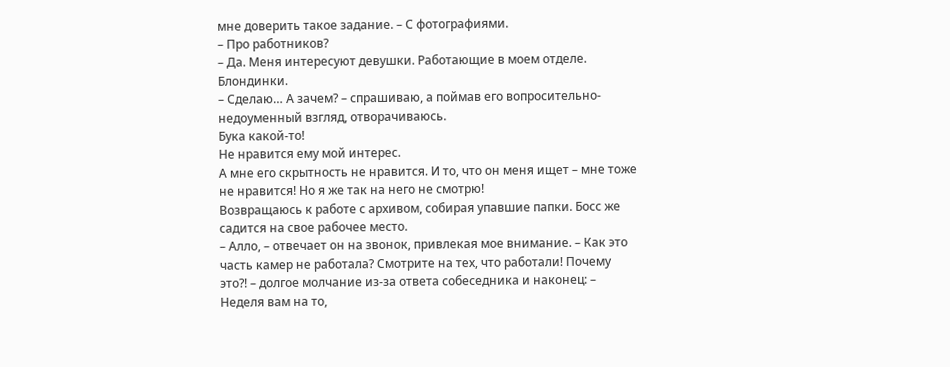мне доверить такое задание. – С фотографиями.
– Про работников?
– Да. Меня интересуют девушки. Работающие в моем отделе. Блондинки.
– Сделаю… А зачем? – спрашиваю, а поймав его вопросительно-недоуменный взгляд, отворачиваюсь.
Бука какой-то!
Не нравится ему мой интерес.
А мне его скрытность не нравится. И то, что он меня ищет – мне тоже не нравится! Но я же так на него не смотрю!
Возвращаюсь к работе с архивом, собирая упавшие папки. Босс же садится на свое рабочее место.
– Алло, – отвечает он на звонок, привлекая мое внимание. – Как это часть камер не работала? Смотрите на тех, что работали! Почему это?! – долгое молчание из-за ответа собеседника и наконец: – Неделя вам на то,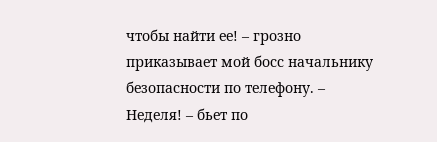чтобы найти ее! – грозно приказывает мой босс начальнику безопасности по телефону. – Неделя! – бьет по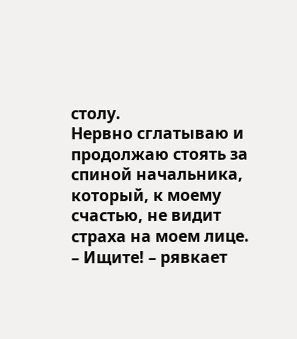столу.
Нервно сглатываю и продолжаю стоять за спиной начальника, который, к моему счастью, не видит страха на моем лице.
– Ищите! – рявкает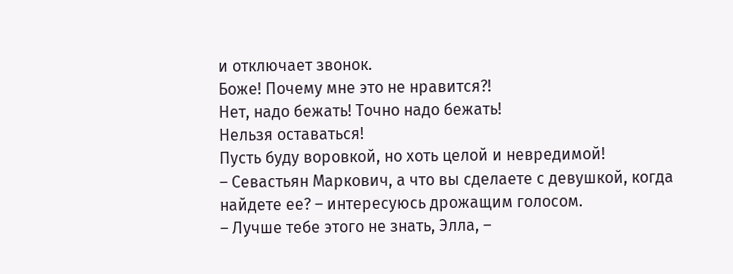и отключает звонок.
Боже! Почему мне это не нравится?!
Нет, надо бежать! Точно надо бежать!
Нельзя оставаться!
Пусть буду воровкой, но хоть целой и невредимой!
– Севастьян Маркович, а что вы сделаете с девушкой, когда найдете ее? – интересуюсь дрожащим голосом.
– Лучше тебе этого не знать, Элла, –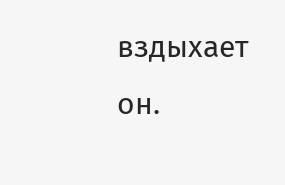вздыхает он.